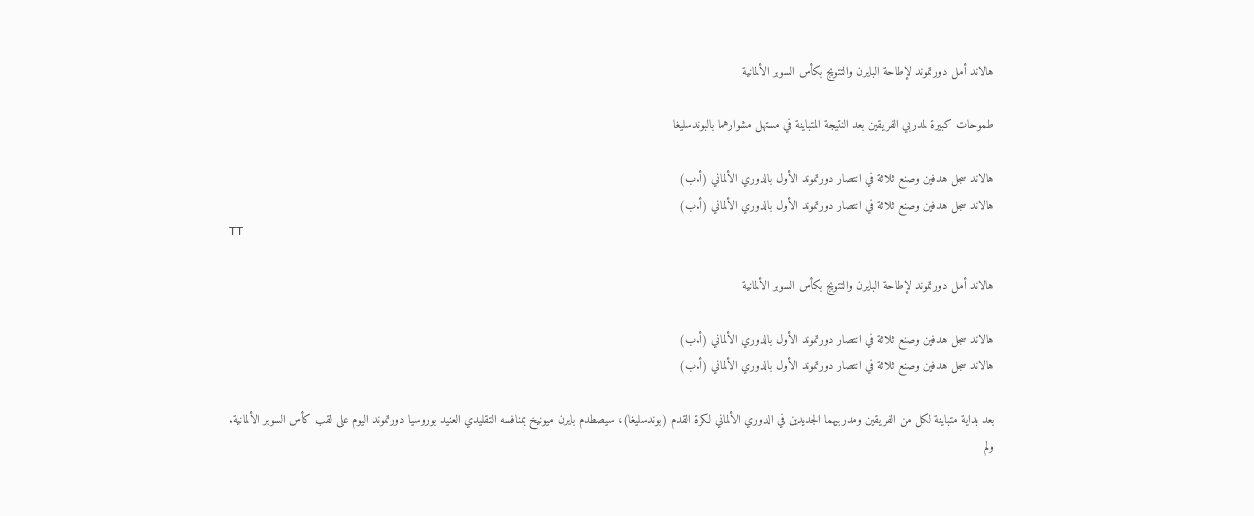هالاند أمل دورتموند لإطاحة البايرن والتتويج بكأس السوبر الألمانية

طموحات كبيرة لمدربي الفريقين بعد النتيجة المتباينة في مستهل مشوارهما بالبوندسليغا

هالاند سجل هدفين وصنع ثلاثة في انتصار دورتموند الأول بالدوري الألماني (أ.ب)
هالاند سجل هدفين وصنع ثلاثة في انتصار دورتموند الأول بالدوري الألماني (أ.ب)
TT

هالاند أمل دورتموند لإطاحة البايرن والتتويج بكأس السوبر الألمانية

هالاند سجل هدفين وصنع ثلاثة في انتصار دورتموند الأول بالدوري الألماني (أ.ب)
هالاند سجل هدفين وصنع ثلاثة في انتصار دورتموند الأول بالدوري الألماني (أ.ب)

بعد بداية متباينة لكل من الفريقين ومدربيهما الجديدين في الدوري الألماني لكرة القدم (بوندسليغا)، سيصطدم بايرن ميونيخ بمنافسه التقليدي العنيد بوروسيا دورتموند اليوم على لقب كأس السوبر الألمانية.
ولم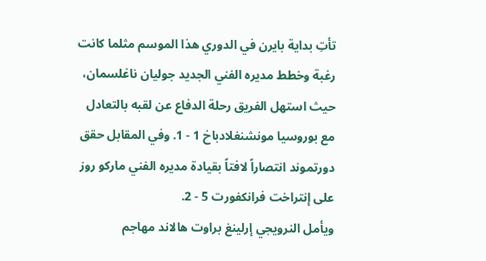تأتِ بداية بايرن في الدوري هذا الموسم مثلما كانت رغبة وخطط مديره الفني الجديد جوليان ناغلسمان، حيث استهل الفريق رحلة الدفاع عن لقبه بالتعادل مع بوروسيا مونشنغلادباخ 1 - 1. وفي المقابل حقق دورتموند انتصاراً لافتاً بقيادة مديره الفني ماركو روز على إنتراخت فرانكفورت 5 - 2.
ويأمل النرويجي إرلينغ براوت هالاند مهاجم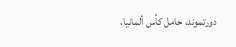دورتموند، حامل كأس ألمانيا،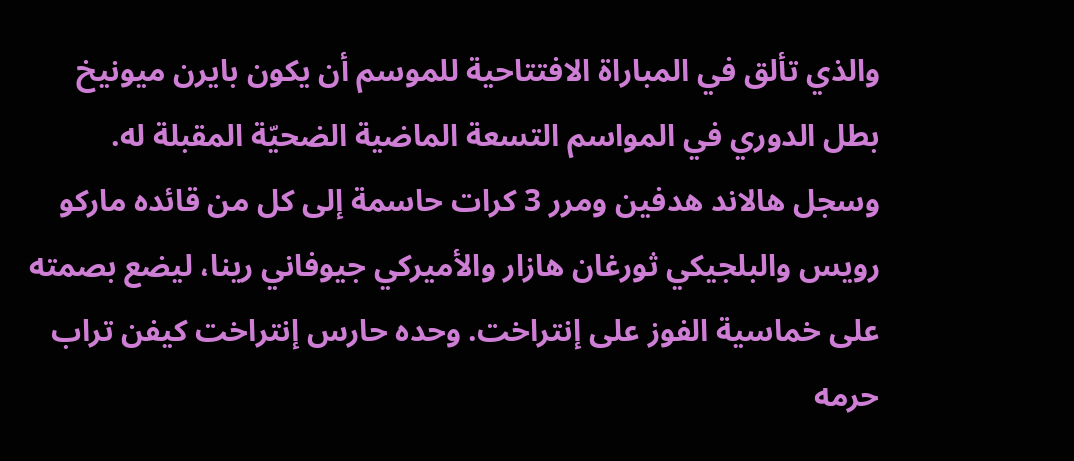والذي تألق في المباراة الافتتاحية للموسم أن يكون بايرن ميونيخ بطل الدوري في المواسم التسعة الماضية الضحيّة المقبلة له. وسجل هالاند هدفين ومرر 3 كرات حاسمة إلى كل من قائده ماركو رويس والبلجيكي ثورغان هازار والأميركي جيوفاني رينا، ليضع بصمته على خماسية الفوز على إنتراخت. وحده حارس إنتراخت كيفن تراب حرمه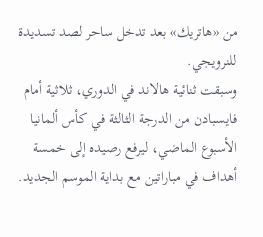من «هاتريك» بعد تدخل ساحر لصد تسديدة للنرويجي.
وسبقت ثنائية هالاند في الدوري، ثلاثية أمام فايسبادن من الدرجة الثالثة في كأس ألمانيا الأسبوع الماضي، ليرفع رصيده إلى خمسة أهداف في مباراتين مع بداية الموسم الجديد.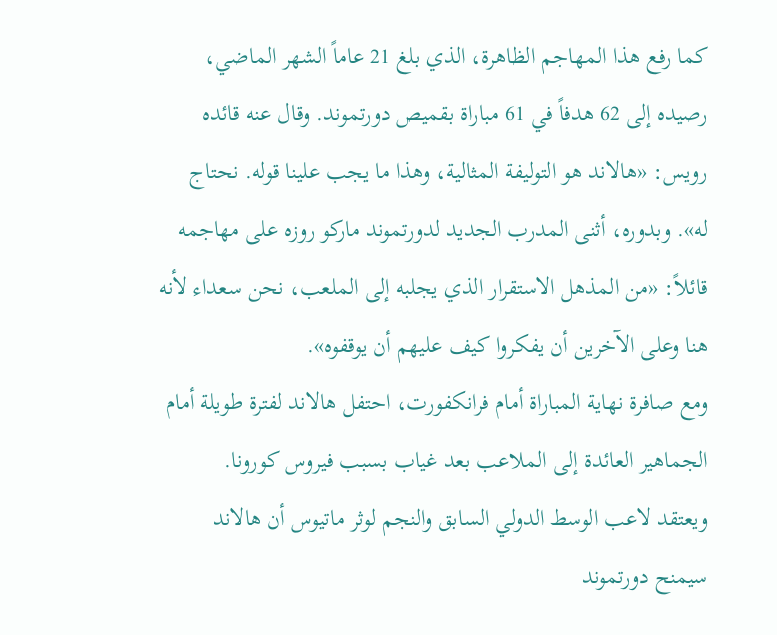كما رفع هذا المهاجم الظاهرة، الذي بلغ 21 عاماً الشهر الماضي، رصيده إلى 62 هدفاً في 61 مباراة بقميص دورتموند. وقال عنه قائده رويس: «هالاند هو التوليفة المثالية، وهذا ما يجب علينا قوله. نحتاج له». وبدوره، أثنى المدرب الجديد لدورتموند ماركو روزه على مهاجمه قائلاً: «من المذهل الاستقرار الذي يجلبه إلى الملعب، نحن سعداء لأنه هنا وعلى الآخرين أن يفكروا كيف عليهم أن يوقفوه».
ومع صافرة نهاية المباراة أمام فرانكفورت، احتفل هالاند لفترة طويلة أمام الجماهير العائدة إلى الملاعب بعد غياب بسبب فيروس كورونا.
ويعتقد لاعب الوسط الدولي السابق والنجم لوثر ماتيوس أن هالاند سيمنح دورتموند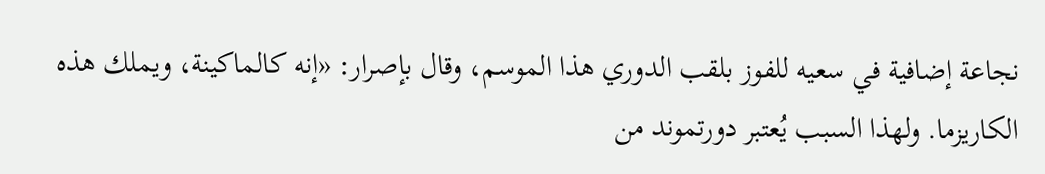نجاعة إضافية في سعيه للفوز بلقب الدوري هذا الموسم، وقال بإصرار: «إنه كالماكينة، ويملك هذه الكاريزما. ولهذا السبب يُعتبر دورتموند من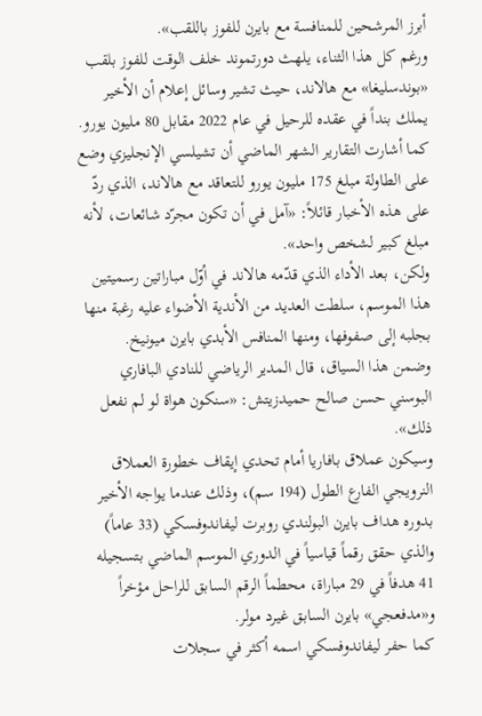أبرز المرشحين للمنافسة مع بايرن للفوز باللقب».
ورغم كل هذا الثناء، يلهث دورتموند خلف الوقت للفوز بلقب «بوندسليغا» مع هالاند، حيث تشير وسائل إعلام أن الأخير يملك بنداً في عقده للرحيل في عام 2022 مقابل 80 مليون يورو.
كما أشارت التقارير الشهر الماضي أن تشيلسي الإنجليزي وضع على الطاولة مبلغ 175 مليون يورو للتعاقد مع هالاند، الذي ردّ على هذه الأخبار قائلاً: «آمل في أن تكون مجرّد شائعات، لأنه مبلغ كبير لشخص واحد».
ولكن، بعد الأداء الذي قدّمه هالاند في أوّل مباراتين رسميتين هذا الموسم، سلطت العديد من الأندية الأضواء عليه رغبة منها بجلبه إلى صفوفها، ومنها المنافس الأبدي بايرن ميونيخ.
وضمن هذا السياق، قال المدير الرياضي للنادي البافاري البوسني حسن صالح حميدزيتش: «سنكون هواة لو لم نفعل ذلك».
وسيكون عملاق بافاريا أمام تحدي إيقاف خطورة العملاق النرويجي الفارع الطول (194 سم)، وذلك عندما يواجه الأخير بدوره هداف بايرن البولندي روبرت ليفاندوفسكي (33 عاماً) والذي حقق رقماً قياسياً في الدوري الموسم الماضي بتسجيله 41 هدفاً في 29 مباراة، محطماً الرقم السابق للراحل مؤخراً و«مدفعجي» بايرن السابق غيرد مولر.
كما حفر ليفاندوفسكي اسمه أكثر في سجلات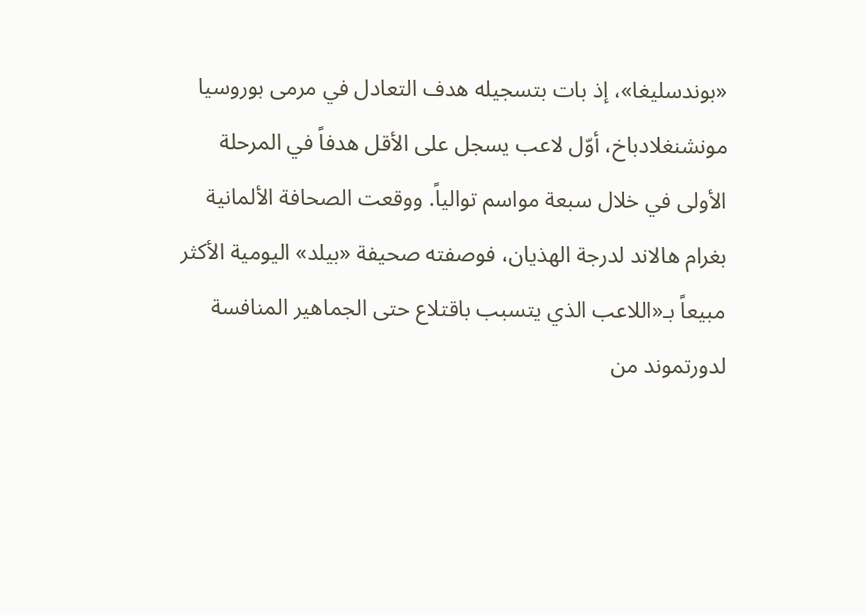«بوندسليغا»، إذ بات بتسجيله هدف التعادل في مرمى بوروسيا مونشنغلادباخ، أوّل لاعب يسجل على الأقل هدفاً في المرحلة الأولى في خلال سبعة مواسم توالياً. ووقعت الصحافة الألمانية بغرام هالاند لدرجة الهذيان، فوصفته صحيفة «بيلد» اليومية الأكثر مبيعاً بـ«اللاعب الذي يتسبب باقتلاع حتى الجماهير المنافسة لدورتموند من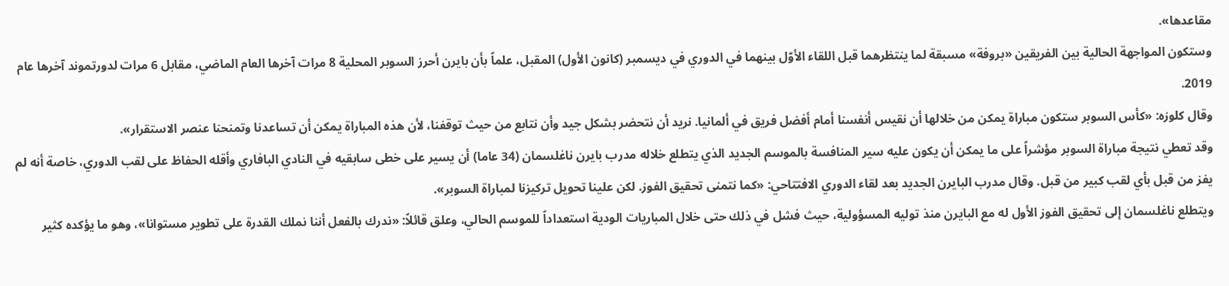مقاعدها».
وستكون المواجهة الحالية بين الفريقين «بروفة» مسبقة لما ينتظرهما قبل اللقاء الأوّل بينهما في الدوري في ديسمبر (كانون الأول) المقبل، علماً بأن بايرن أحرز السوبر المحلية 8 مرات آخرها العام الماضي، مقابل 6 مرات لدورتموند آخرها عام 2019.
وقال كلوزه: «كأس السوبر ستكون مباراة يمكن من خلالها أن نقيس أنفسنا أمام أفضل فريق في ألمانيا. نريد أن نتحضر بشكل جيد وأن نتابع من حيث توقفنا، لأن هذه المباراة يمكن أن تساعدنا وتمنحنا عنصر الاستقرار».
وقد تعطي نتيجة مباراة السوبر مؤشراً على ما يمكن أن يكون عليه سير المنافسة بالموسم الجديد الذي يتطلع خلاله مدرب بايرن ناغلسمان (34 عاما) أن يسير على خطى سابقيه في النادي البافاري وأقله الحفاظ على لقب الدوري، خاصة أنه لم يفز من قبل بأي لقب كبير من قبل. وقال مدرب البايرن الجديد بعد لقاء الدوري الافتتاحي: «كما نتمنى تحقيق الفوز. لكن علينا تحويل تركيزنا لمباراة السوبر».
ويتطلع ناغلسمان إلى تحقيق الفوز الأول له مع البايرن منذ توليه المسؤولية، حيث فشل في ذلك حتى خلال المباريات الودية استعداداً للموسم الحالي، وعلق قائلاً: «ندرك بالفعل أننا نملك القدرة على تطوير مستوانا»، وهو ما يؤكده كثير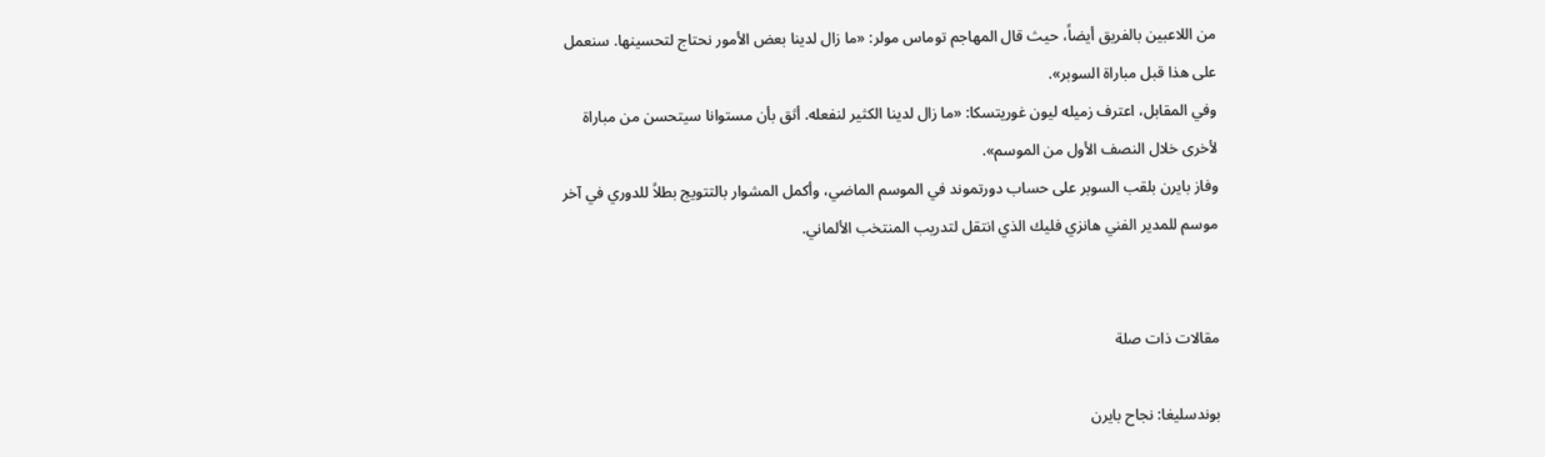من اللاعبين بالفريق أيضاً، حيث قال المهاجم توماس مولر: «ما زال لدينا بعض الأمور نحتاج لتحسينها. سنعمل على هذا قبل مباراة السوبر».
وفي المقابل، اعترف زميله ليون غوريتسكا: «ما زال لدينا الكثير لنفعله. أثق بأن مستوانا سيتحسن من مباراة لأخرى خلال النصف الأول من الموسم».
وفاز بايرن بلقب السوبر على حساب دورتموند في الموسم الماضي، وأكمل المشوار بالتتويج بطلاً للدوري في آخر موسم للمدير الفني هانزي فليك الذي انتقل لتدريب المنتخب الألماني.


مقالات ذات صلة

بوندسليغا: نجاح بايرن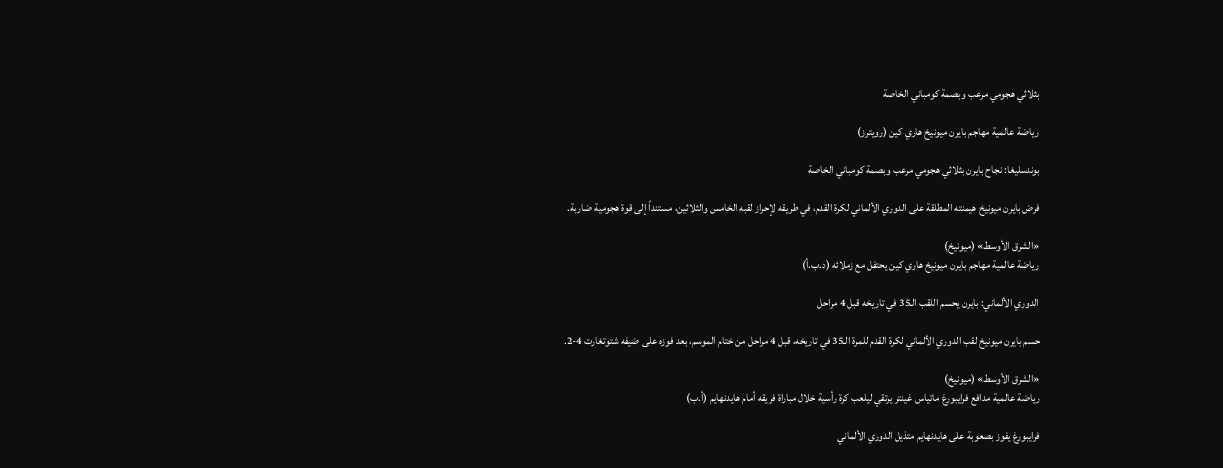بثلاثي هجومي مرعب وبصمة كومباني الخاصة

رياضة عالمية مهاجم بايرن ميونيخ هاري كين (رويترز)

بوندسليغا: نجاح بايرن بثلاثي هجومي مرعب وبصمة كومباني الخاصة

فرض بايرن ميونيخ هيمنته المطلقة على الدوري الألماني لكرة القدم، في طريقه لإحراز لقبه الخامس والثلاثين، مستنداً إلى قوة هجومية ضاربة.

«الشرق الأوسط» (ميونيخ)
رياضة عالمية مهاجم بايرن ميونيخ هاري كين يحتفل مع زملائه (د.ب.أ)

الدوري الألماني: بايرن يحسم اللقب الـ35 في تاريخه قبل 4 مراحل

حسم بايرن ميونيخ لقب الدوري الألماني لكرة القدم للمرة الـ35 في تاريخه، قبل 4 مراحل من ختام الموسم، بعد فوزه على ضيفه شتوتغارت 4-2.

«الشرق الأوسط» (ميونيخ)
رياضة عالمية مدافع فرايبورغ ماتياس غينتر يرتقي ليلعب كرة رأسية خلال مباراة فريقه أمام هايدنهايم (أ.ب)

فرايبورغ يفوز بصعوبة على هايدنهايم متذيل الدوري الألماني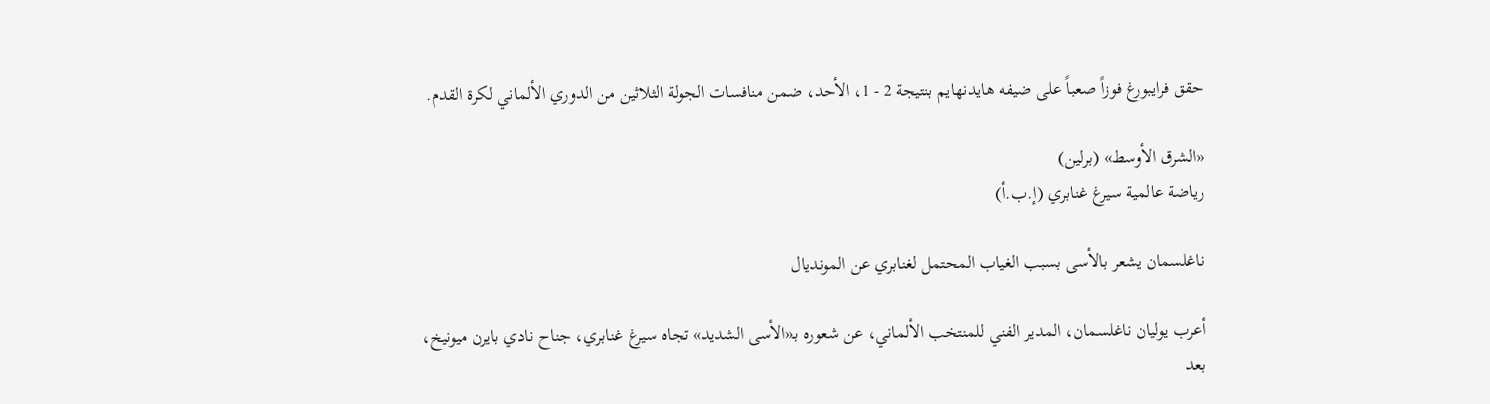حقق فرايبورغ فوزاً صعباً على ضيفه هايدنهايم بنتيجة 2 - 1، الأحد، ضمن منافسات الجولة الثلاثين من الدوري الألماني لكرة القدم.

«الشرق الأوسط» (برلين)
رياضة عالمية سيرغ غنابري (إ.ب.أ)

ناغلسمان يشعر بالأسى بسبب الغياب المحتمل لغنابري عن المونديال

أعرب يوليان ناغلسمان، المدير الفني للمنتخب الألماني، عن شعوره بـ«الأسى الشديد» تجاه سيرغ غنابري، جناح نادي بايرن ميونيخ، بعد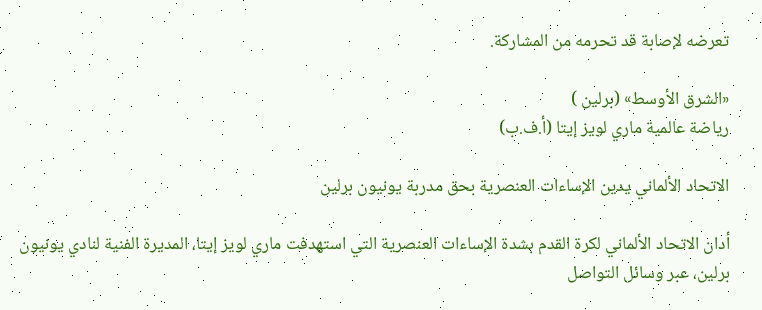تعرضه لإصابة قد تحرمه من المشاركة.

«الشرق الأوسط» (برلين )
رياضة عالمية ماري لويز إيتا (أ.ف.ب)

الاتحاد الألماني يدين الإساءات العنصرية بحق مدربة يونيون برلين

أدان الاتحاد الألماني لكرة القدم بشدة الإساءات العنصرية التي استهدفت ماري لويز إيتا، المديرة الفنية لنادي يونيون برلين، عبر وسائل التواصل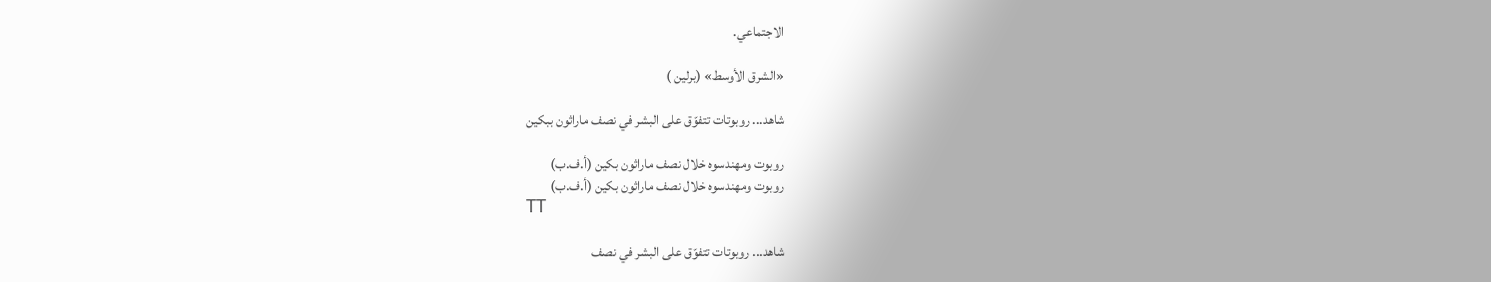الاجتماعي.

«الشرق الأوسط» (برلين )

شاهد... روبوتات تتفوّق على البشر في نصف ماراثون ببكين

روبوت ومهندسوه خلال نصف ماراثون بكين (أ.ف.ب)
روبوت ومهندسوه خلال نصف ماراثون بكين (أ.ف.ب)
TT

شاهد... روبوتات تتفوّق على البشر في نصف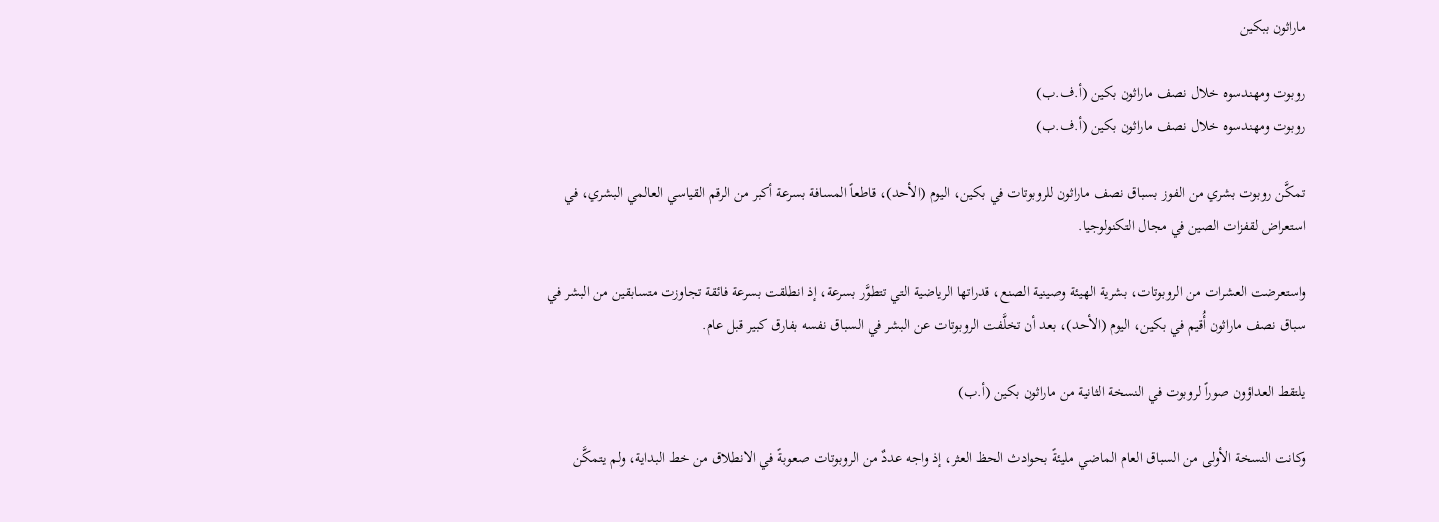ماراثون ببكين

روبوت ومهندسوه خلال نصف ماراثون بكين (أ.ف.ب)
روبوت ومهندسوه خلال نصف ماراثون بكين (أ.ف.ب)

تمكَّن روبوت بشري من الفوز بسباق نصف ماراثون للروبوتات في بكين، اليوم (الأحد)، قاطعاً المسافة بسرعة أكبر من الرقم القياسي العالمي البشري، في استعراض لقفزات الصين في مجال التكنولوجيا.

واستعرضت العشرات ‌من الروبوتات، بشرية الهيئة وصينية الصنع، قدراتها الرياضية التي تتطوَّر بسرعة، إذ انطلقت بسرعة فائقة تجاوزت متسابقين من البشر في سباق نصف ماراثون أُقيم في بكين، اليوم (الأحد)، بعد أن تخلَّفت الروبوتات عن البشر في السباق نفسه بفارق كبير قبل عام.

يلتقط العداؤون صوراً لروبوت في النسخة الثانية من ماراثون بكين (أ.ب)

وكانت النسخة الأولى من السباق العام الماضي مليئةً بحوادث الحظ العثر، إذ واجه عددٌ من الروبوتات صعوبةً في الانطلاق من خط البداية، ولم يتمكَّن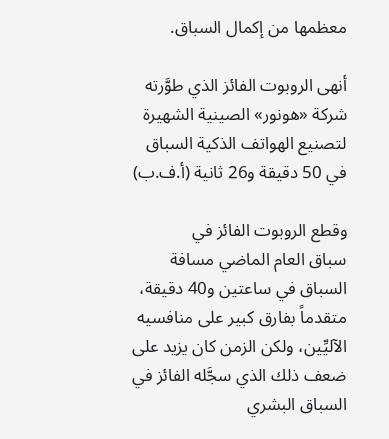معظمها ‌من إكمال ‌السباق.

أنهى الروبوت الفائز الذي طوَّرته شركة «هونور» الصينية الشهيرة لتصنيع الهواتف الذكية السباق في 50 دقيقة و26 ثانية (أ.ف.ب)

وقطع الروبوت الفائز في سباق ‌العام الماضي مسافة السباق في ساعتين و40 دقيقة، متقدماً بفارق كبير على منافسيه الآليِّين، ولكن الزمن كان يزيد على ضعف ذلك الذي سجَّله الفائز في السباق البشري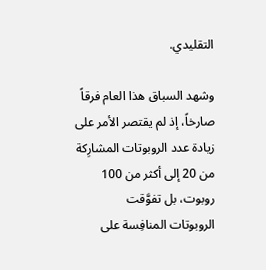التقليدي.

وشهد السباق هذا العام فرقاً صارخاً، إذ لم يقتصر الأمر على زيادة عدد الروبوتات المشارِكة من 20 إلى أكثر من 100 روبوت، بل تفوَّقت الروبوتات ‌المنافِسة على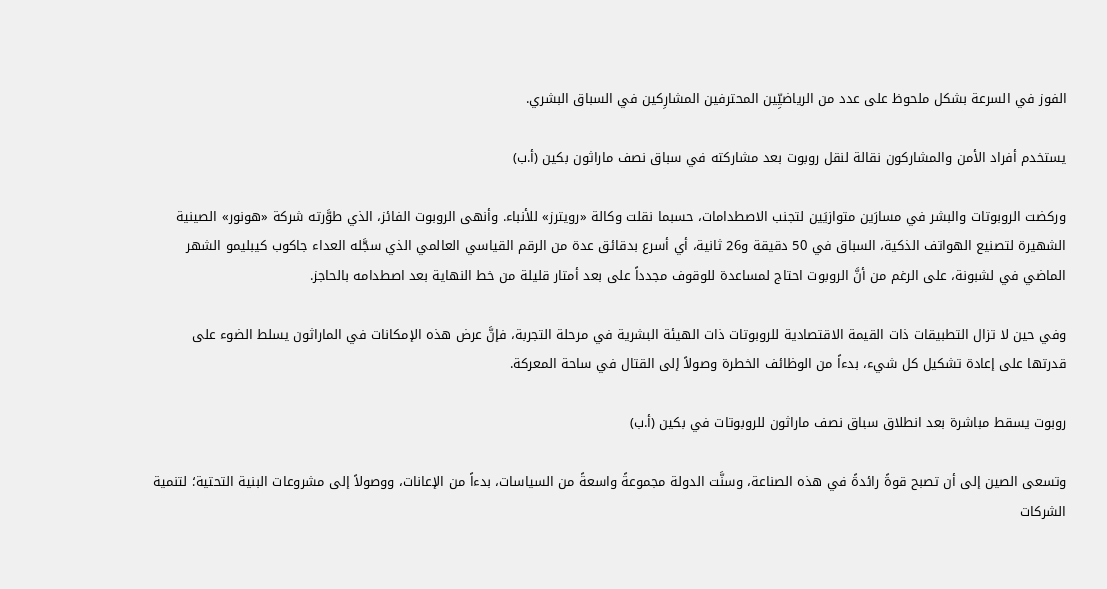الفوز ‌في السرعة بشكل ملحوظ على عدد من الرياضيِّين المحترفين المشارِكين ‌في السباق البشري.

يستخدم أفراد الأمن والمشاركون نقالة لنقل روبوت بعد مشاركته في سباق نصف ماراثون بكين (أ.ب)

وركضت الروبوتات والبشر في مسارَين ‌متوازيَين لتجنب الاصطدامات، حسبما نقلت وكالة «رويترز» للأنباء. وأنهى الروبوت الفائز، الذي طوَّرته شركة «هونور» الصينية الشهيرة لتصنيع الهواتف الذكية، السباق في 50 دقيقة و26 ثانية، أي أسرع بدقائق عدة من الرقم ‌القياسي العالمي الذي سجَّله العداء جاكوب كيبليمو الشهر الماضي في لشبونة، على الرغم من أنَّ الروبوت احتاج لمساعدة للوقوف مجدداً على بعد أمتار قليلة من خط النهاية بعد اصطدامه بالحاجز.

وفي حين لا تزال التطبيقات ذات القيمة الاقتصادية للروبوتات ذات الهيئة البشرية في مرحلة التجربة، فإنَّ عرض هذه الإمكانات في الماراثون يسلط الضوء على قدرتها على إعادة تشكيل كل شيء، بدءاً من الوظائف الخطرة وصولاً إلى القتال في ساحة المعركة.

روبوت يسقط مباشرة بعد انطلاق سباق نصف ماراثون للروبوتات في بكين (أ.ب)

وتسعى الصين إلى أن تصبح قوةً رائدةً في هذه الصناعة، وسنَّت الدولة مجموعةً واسعةً من السياسات، بدءاً من الإعانات، ووصولاً إلى مشروعات البنية التحتية؛ لتنمية الشركات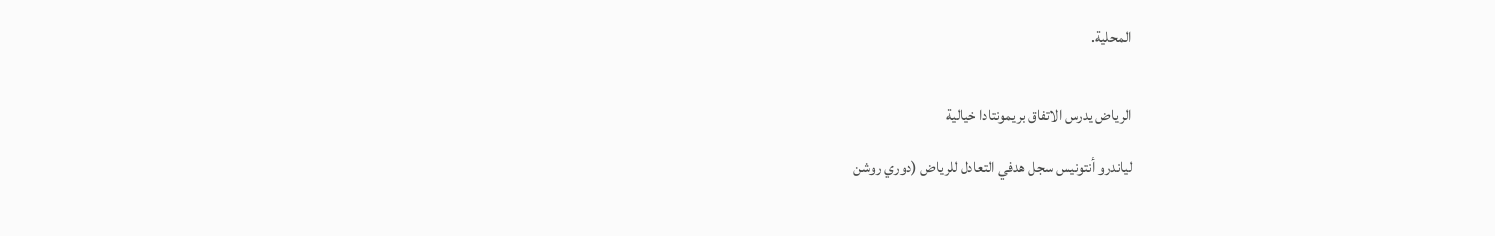المحلية.


الرياض يدرس الاتفاق بريمونتادا خيالية

لياندرو أنتونيس سجل هدفي التعادل للرياض (دوري روشن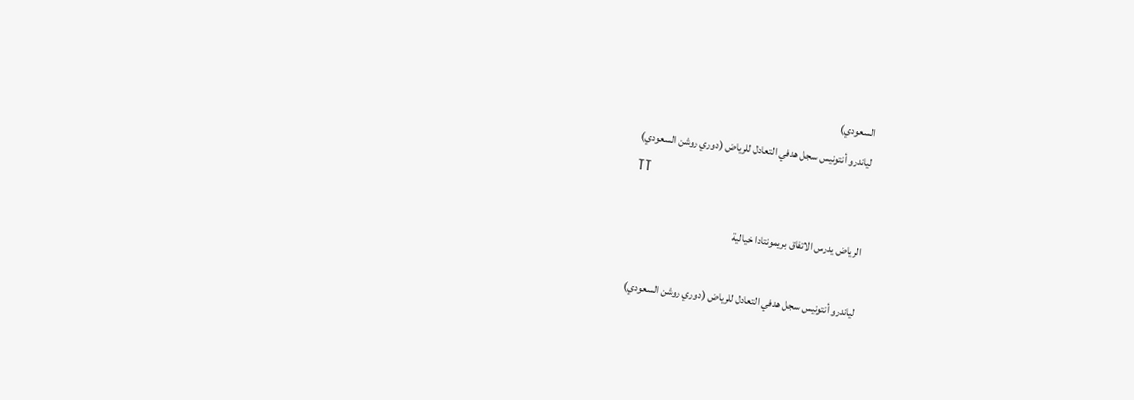السعودي)
لياندرو أنتونيس سجل هدفي التعادل للرياض (دوري روشن السعودي)
TT

الرياض يدرس الاتفاق بريمونتادا خيالية

لياندرو أنتونيس سجل هدفي التعادل للرياض (دوري روشن السعودي)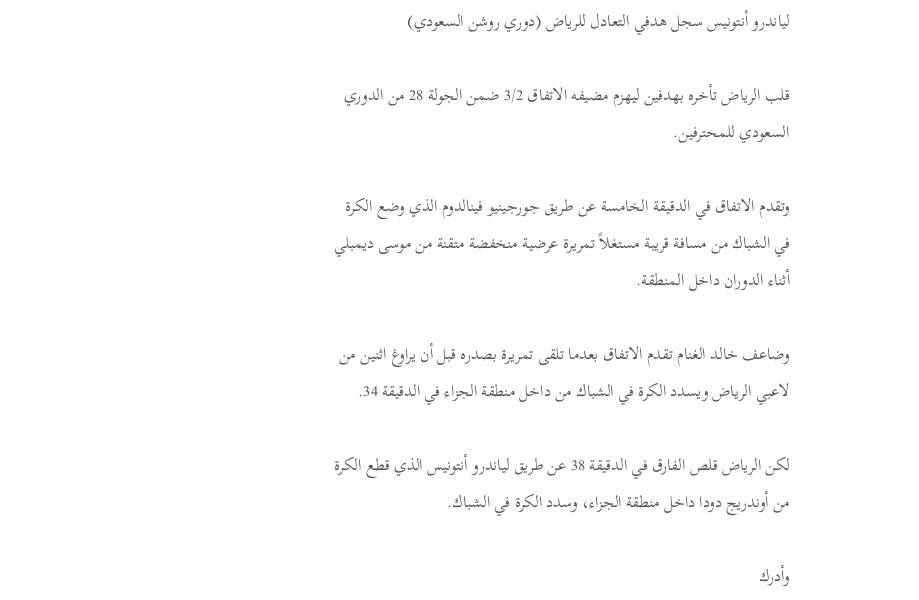لياندرو أنتونيس سجل هدفي التعادل للرياض (دوري روشن السعودي)

قلب الرياض تأخره بهدفين ليهزم مضيفه الاتفاق 3/2 ضمن الجولة 28 من الدوري السعودي للمحترفين.

وتقدم الاتفاق في الدقيقة الخامسة عن طريق جورجينيو فينالدوم الذي وضع الكرة في الشباك من مسافة قريبة مستغلاً تمريرة عرضية منخفضة متقنة من موسى ديمبلي أثناء الدوران داخل المنطقة.

وضاعف خالد الغنام تقدم الاتفاق بعدما تلقى تمريرة بصدره قبل أن يراوغ اثنين من لاعبي الرياض ويسدد الكرة في الشباك من داخل منطقة الجزاء في الدقيقة 34.

لكن الرياض قلص الفارق في الدقيقة 38 عن طريق لياندرو أنتونيس الذي قطع الكرة من أوندريج دودا داخل منطقة الجزاء، وسدد الكرة في الشباك.

وأدرك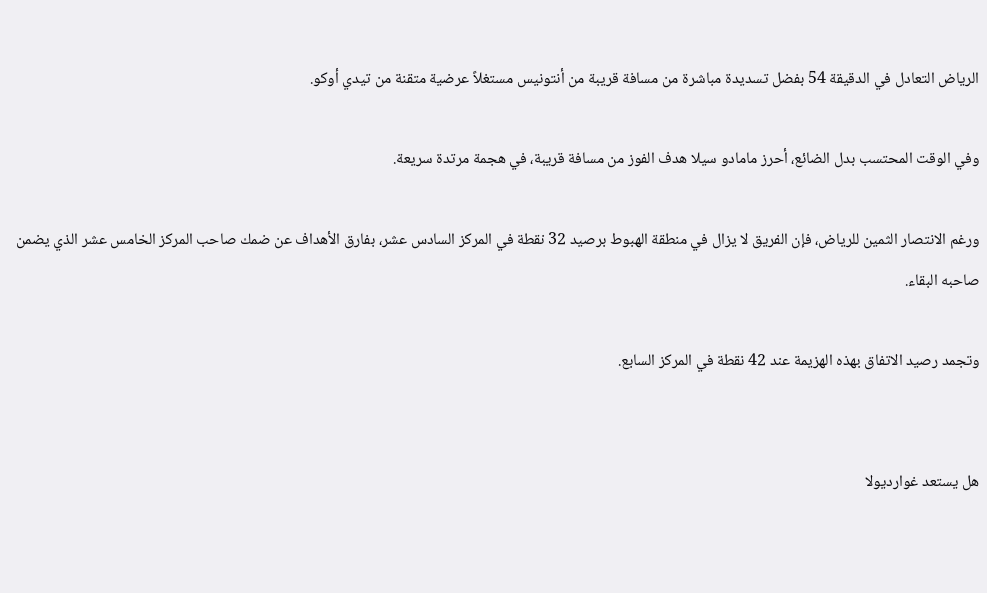الرياض التعادل في الدقيقة 54 بفضل تسديدة مباشرة من مسافة قريبة من أنتونيس مستغلاً عرضية متقنة من تيدي أوكو.

وفي الوقت المحتسب بدل الضائع، أحرز مامادو سيلا هدف الفوز من مسافة قريبة، في هجمة مرتدة سريعة.

ورغم الانتصار الثمين للرياض، فإن الفريق لا يزال في منطقة الهبوط برصيد 32 نقطة في المركز السادس عشر، بفارق الأهداف عن ضمك صاحب المركز الخامس عشر الذي يضمن صاحبه البقاء.

وتجمد رصيد الاتفاق بهذه الهزيمة عند 42 نقطة في المركز السابع.


هل يستعد غوارديولا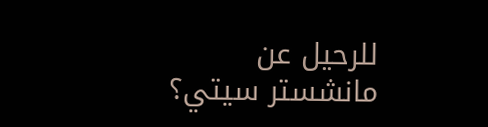للرحيل عن مانشستر سيتي؟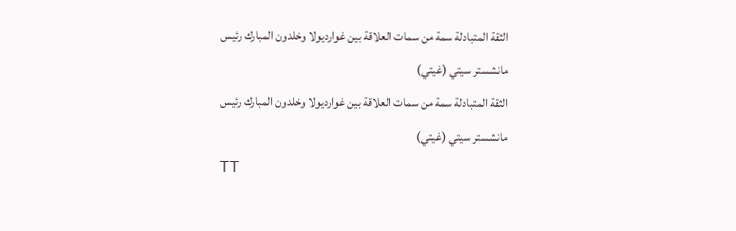الثقة المتبادلة سمة من سمات العلاقة بين غوارديولا وخلدون المبارك رئيس مانشستر سيتي (غيتي)
الثقة المتبادلة سمة من سمات العلاقة بين غوارديولا وخلدون المبارك رئيس مانشستر سيتي (غيتي)
TT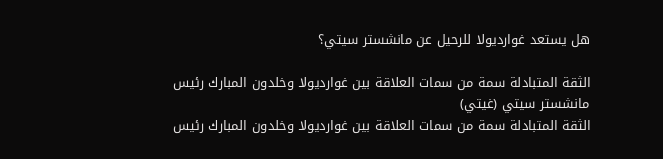هل يستعد غوارديولا للرحيل عن مانشستر سيتي؟

الثقة المتبادلة سمة من سمات العلاقة بين غوارديولا وخلدون المبارك رئيس مانشستر سيتي (غيتي)
الثقة المتبادلة سمة من سمات العلاقة بين غوارديولا وخلدون المبارك رئيس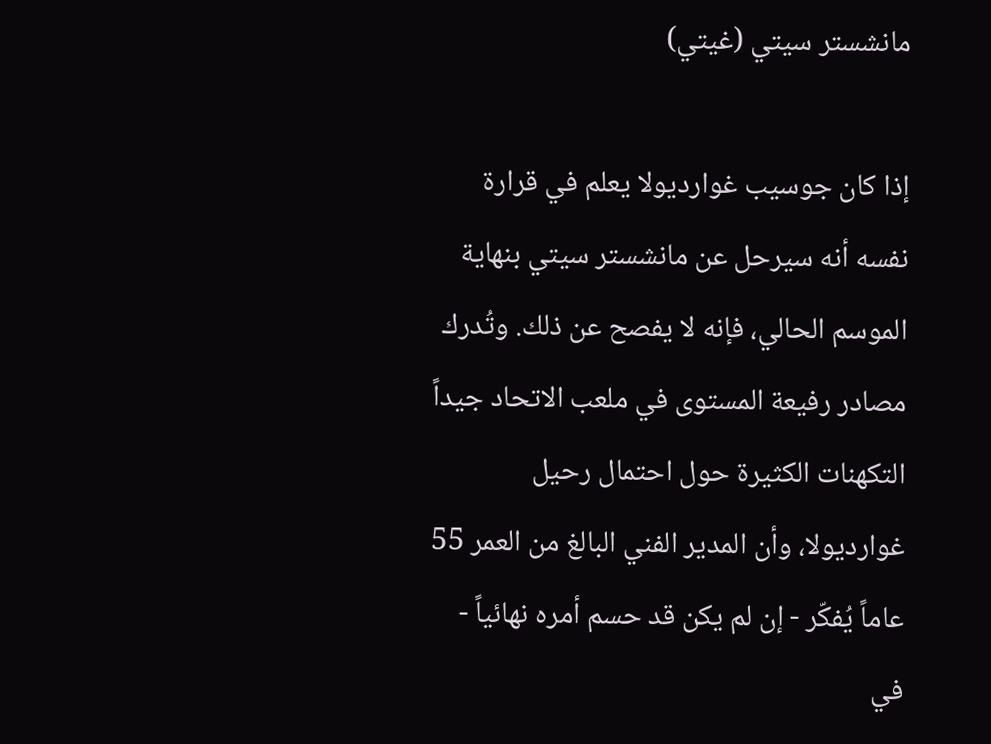مانشستر سيتي (غيتي)

إذا كان جوسيب غوارديولا يعلم في قرارة نفسه أنه سيرحل عن مانشستر سيتي بنهاية الموسم الحالي، فإنه لا يفصح عن ذلك. وتُدرك مصادر رفيعة المستوى في ملعب الاتحاد جيداً التكهنات الكثيرة حول احتمال رحيل غوارديولا، وأن المدير الفني البالغ من العمر 55 عاماً يُفكّر - إن لم يكن قد حسم أمره نهائياً - في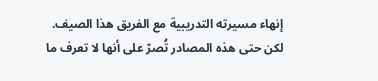إنهاء مسيرته التدريبية مع الفريق هذا الصيف. لكن حتى هذه المصادر تُصرّ على أنها لا تعرف ما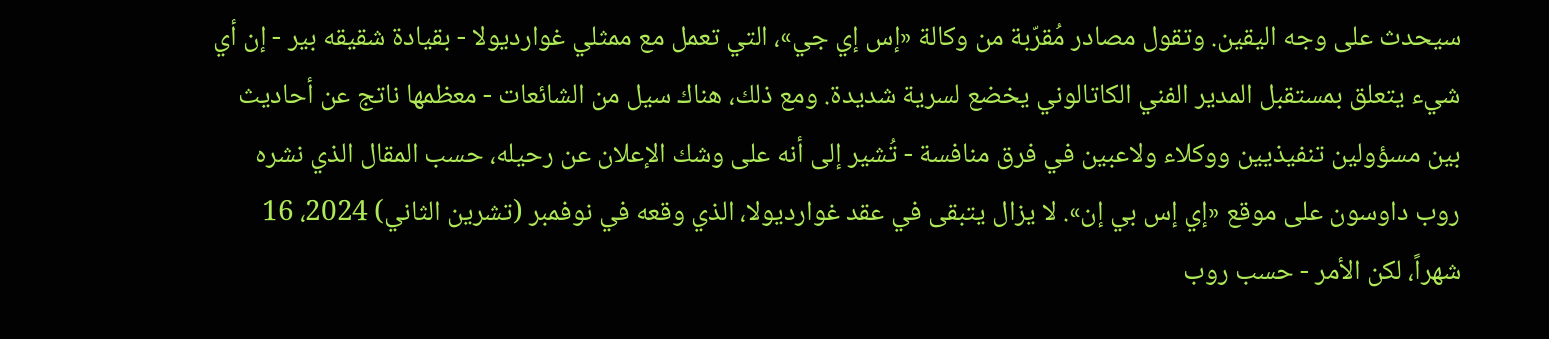سيحدث على وجه اليقين. وتقول مصادر مُقرّبة من وكالة «إس إي جي»، التي تعمل مع ممثلي غوارديولا - بقيادة شقيقه بير - إن أي شيء يتعلق بمستقبل المدير الفني الكاتالوني يخضع لسرية شديدة. ومع ذلك، هناك سيل من الشائعات - معظمها ناتج عن أحاديث بين مسؤولين تنفيذيين ووكلاء ولاعبين في فرق منافسة - تُشير إلى أنه على وشك الإعلان عن رحيله، حسب المقال الذي نشره روب داوسون على موقع «إي إس بي إن». لا يزال يتبقى في عقد غوارديولا، الذي وقعه في نوفمبر (تشرين الثاني) 2024، 16 شهراً، لكن الأمر - حسب روب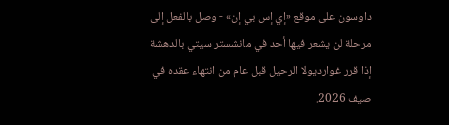داوسون على موقع «إي إس بي إن» - وصل بالفعل إلى مرحلة لن يشعر فيها أحد في مانشستر سيتي بالدهشة إذا قرر غوارديولا الرحيل قبل عام من انتهاء عقده في صيف 2026.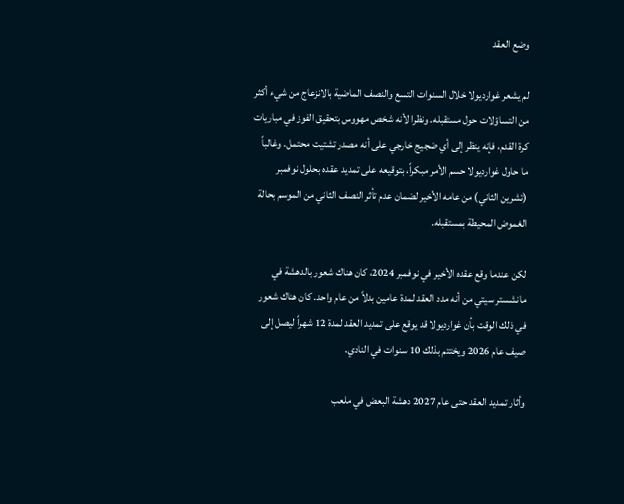وضع العقد

لم يشعر غوارديولا خلال السنوات التسع والنصف الماضية بالانزعاج من شيء أكثر من التساؤلات حول مستقبله. ونظرا لأنه شخص مهووس بتحقيق الفوز في مباريات كرة القدم، فإنه ينظر إلى أي ضجيج خارجي على أنه مصدر تشتيت محتمل. وغالباً ما حاول غوارديولا حسم الأمر مبكراً، بتوقيعه على تمديد عقده بحلول نوفمبر (تشرين الثاني) من عامه الأخير لضمان عدم تأثر النصف الثاني من الموسم بحالة الغموض المحيطة بمستقبله.

لكن عندما وقع عقده الأخير في نوفمبر 2024، كان هناك شعور بالدهشة في مانشستر سيتي من أنه مدد العقد لمدة عامين بدلاً من عام واحد. كان هناك شعور في ذلك الوقت بأن غوارديولا قد يوقع على تمديد العقد لمدة 12 شهراً ليصل إلى صيف عام 2026 ويختتم بذلك 10 سنوات في النادي.

وأثار تمديد العقد حتى عام 2027 دهشة البعض في ملعب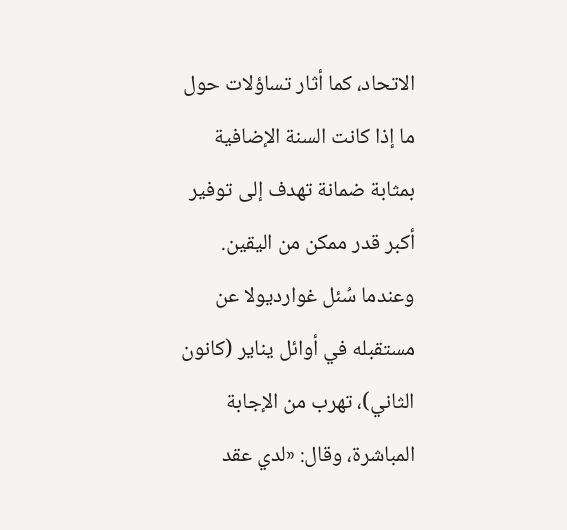الاتحاد، كما أثار تساؤلات حول ما إذا كانت السنة الإضافية بمثابة ضمانة تهدف إلى توفير أكبر قدر ممكن من اليقين. وعندما سُئل غوارديولا عن مستقبله في أوائل يناير (كانون الثاني)، تهرب من الإجابة المباشرة، وقال: «لدي عقد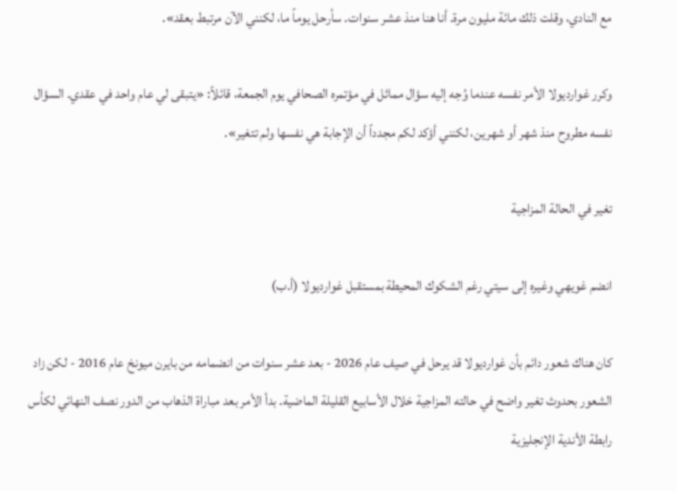مع النادي، وقلت ذلك مائة مليون مرة. أنا هنا منذ عشر سنوات. سأرحل يوماً ما، لكنني الآن مرتبط بعقد».

وكرر غوارديولا الأمر نفسه عندما وُجه إليه سؤال مماثل في مؤتمره الصحافي يوم الجمعة، قائلاً: «يتبقى لي عام واحد في عقدي. السؤال نفسه مطروح منذ شهر أو شهرين، لكنني أؤكد لكم مجدداً أن الإجابة هي نفسها ولم تتغير».

تغير في الحالة المزاجية

انضم غويهي وغيره إلى سيتي رغم الشكوك المحيطة بمستقبل غوارديولا (أ.ب)

كان هناك شعور دائم بأن غوارديولا قد يرحل في صيف عام 2026 - بعد عشر سنوات من انضمامه من بايرن ميونخ عام 2016 - لكن زاد الشعور بحدوث تغير واضح في حالته المزاجية خلال الأسابيع القليلة الماضية. بدأ الأمر بعد مباراة الذهاب من الدور نصف النهائي لكأس رابطة الأندية الإنجليزية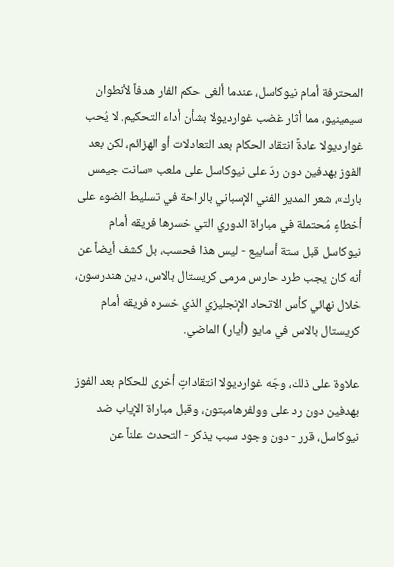المحترفة أمام نيوكاسل، عندما ألغى حكم الفار هدفاً لأنطوان سيمينيو، مما أثار غضب غوارديولا بشأن أداء التحكيم. لا يُحب غوارديولا عادةً انتقاد الحكام بعد التعادلات أو الهزائم، لكن بعد الفوز بهدفين دون ردّ على نيوكاسل على ملعب «سانت جيمس بارك»، شعر المدير الفني الإسباني بالراحة في تسليط الضوء على أخطاءٍ مُحتملة في مباراة الدوري التي خسرها فريقه أمام نيوكاسل قبل ستة أسابيع - ليس هذا فحسب، بل كشف أيضاً عن أنه كان يجب طرد حارس مرمى كريستال بالاس، دين هندرسون، خلال نهائي كأس الاتحاد الإنجليزي الذي خسره فريقه أمام كريستال بالاس في مايو (أيار) الماضي.

علاوة على ذلك، وجّه غوارديولا انتقاداتٍ أخرى للحكام بعد الفوز بهدفين دون رد على وولفرهامبتون، وقبل مباراة الإياب ضد نيوكاسل، قرر - دون وجود سبب يذكر - التحدث علناً عن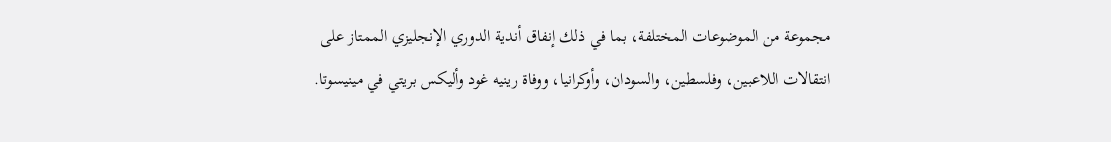مجموعة من الموضوعات المختلفة، بما في ذلك إنفاق أندية الدوري الإنجليزي الممتاز على انتقالات اللاعبين، وفلسطين، والسودان، وأوكرانيا، ووفاة رينيه غود وأليكس بريتي في مينيسوتا.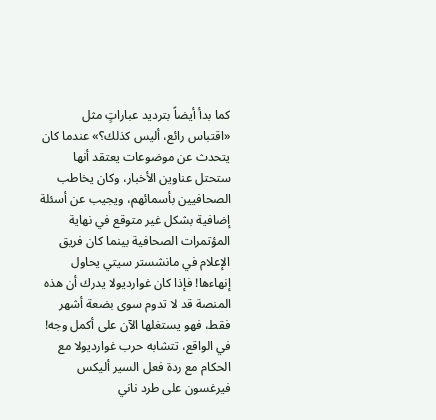كما بدأ أيضاً بترديد عباراتٍ مثل «اقتباس رائع، أليس كذلك؟» عندما كان يتحدث عن موضوعات يعتقد أنها ستحتل عناوين الأخبار، وكان يخاطب الصحافيين بأسمائهم، ويجيب عن أسئلة إضافية بشكل غير متوقع في نهاية المؤتمرات الصحافية بينما كان فريق الإعلام في مانشستر سيتي يحاول إنهاءها! فإذا كان غوارديولا يدرك أن هذه المنصة قد لا تدوم سوى بضعة أشهر فقط، فهو يستغلها الآن على أكمل وجه! في الواقع، تتشابه حرب غوارديولا مع الحكام مع ردة فعل السير أليكس فيرغسون على طرد ناني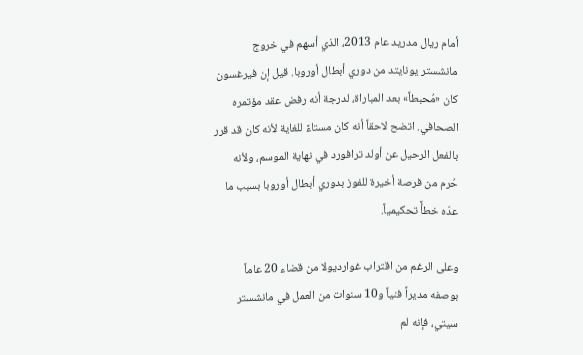أمام ريال مدريد عام 2013، الذي أسهم في خروج مانشستر يونايتد من دوري أبطال أوروبا. قيل إن فيرغسون كان «مُحبطاً» بعد المباراة، لدرجة أنه رفض عقد مؤتمره الصحافي. اتضح لاحقاً أنه كان مستاءً للغاية لأنه كان قد قرر بالفعل الرحيل عن أولد ترافورد في نهاية الموسم، ولأنه حُرم من فرصة أخيرة للفوز بدوري أبطال أوروبا بسبب ما عدّه خطأً تحكيمياً.

وعلى الرغم من اقتراب غوارديولا من قضاء 20 عاماً بوصفه مديراً فنياً و10 سنوات من العمل في مانشستر سيتي، فإنه لم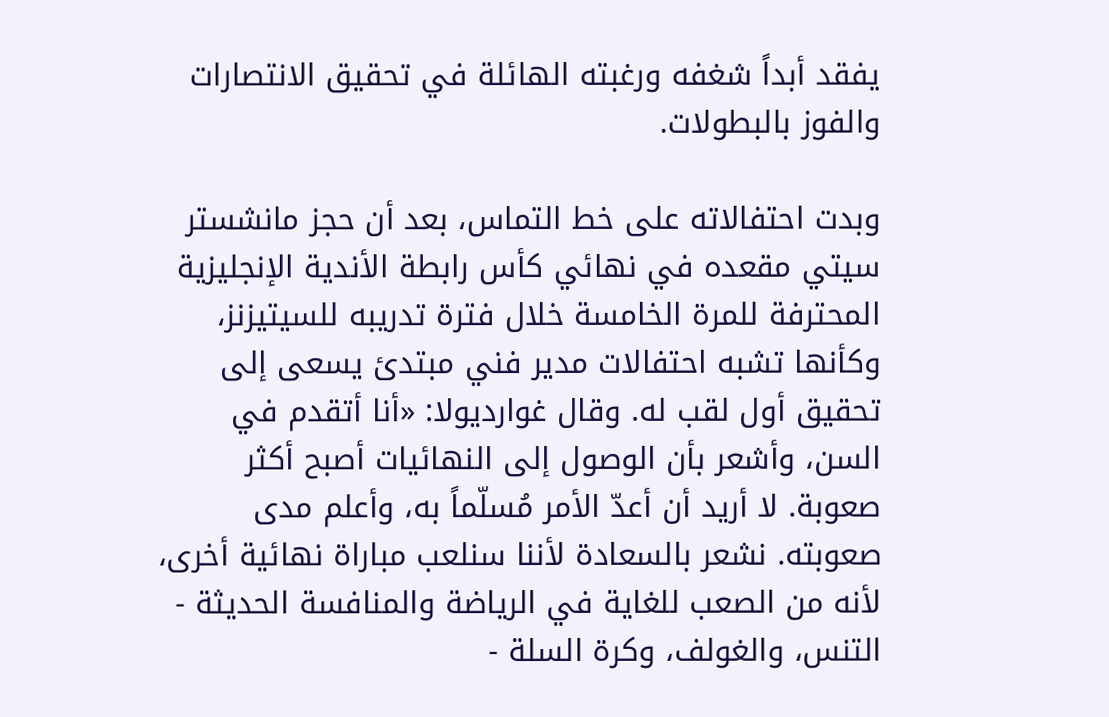يفقد أبداً شغفه ورغبته الهائلة في تحقيق الانتصارات والفوز بالبطولات.

وبدت احتفالاته على خط التماس، بعد أن حجز مانشستر سيتي مقعده في نهائي كأس رابطة الأندية الإنجليزية المحترفة للمرة الخامسة خلال فترة تدريبه للسيتيزنز، وكأنها تشبه احتفالات مدير فني مبتدئ يسعى إلى تحقيق أول لقب له. وقال غوارديولا: «أنا أتقدم في السن، وأشعر بأن الوصول إلى النهائيات أصبح أكثر صعوبة. لا أريد أن أعدّ الأمر مُسلّماً به، وأعلم مدى صعوبته. نشعر بالسعادة لأننا سنلعب مباراة نهائية أخرى، لأنه من الصعب للغاية في الرياضة والمنافسة الحديثة - التنس، والغولف، وكرة السلة -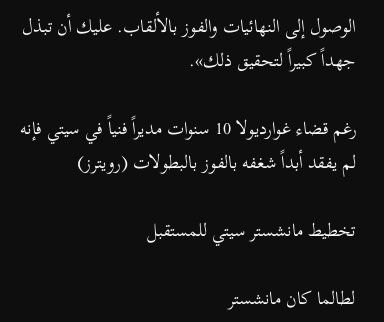الوصول إلى النهائيات والفوز بالألقاب. عليك أن تبذل جهداً كبيراً لتحقيق ذلك».

رغم قضاء غوارديولا 10 سنوات مديراً فنياً في سيتي فإنه لم يفقد أبداً شغفه بالفوز بالبطولات (رويترز)

تخطيط مانشستر سيتي للمستقبل

لطالما كان مانشستر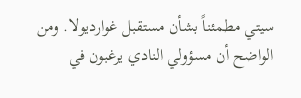سيتي مطمئناً بشأن مستقبل غوارديولا. ومن الواضح أن مسؤولي النادي يرغبون في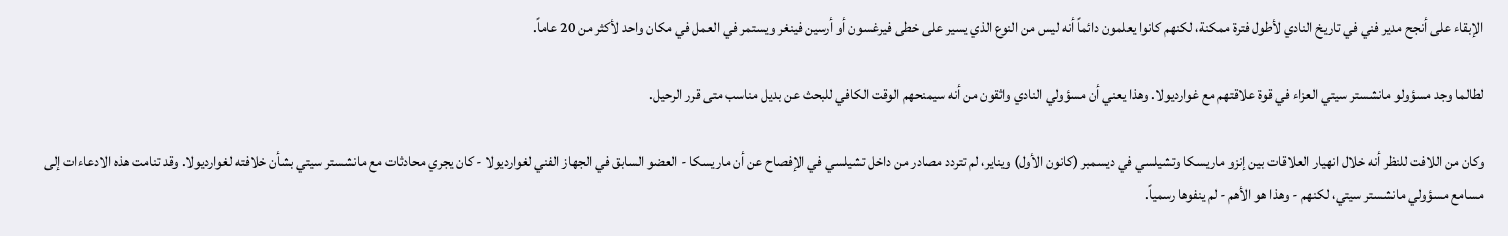الإبقاء على أنجح مدير فني في تاريخ النادي لأطول فترة ممكنة، لكنهم كانوا يعلمون دائماً أنه ليس من النوع الذي يسير على خطى فيرغسون أو أرسين فينغر ويستمر في العمل في مكان واحد لأكثر من 20 عاماً.

لطالما وجد مسؤولو مانشستر سيتي العزاء في قوة علاقتهم مع غوارديولا. وهذا يعني أن مسؤولي النادي واثقون من أنه سيمنحهم الوقت الكافي للبحث عن بديل مناسب متى قرر الرحيل.

وكان من اللافت للنظر أنه خلال انهيار العلاقات بين إنزو ماريسكا وتشيلسي في ديسمبر (كانون الأول) ويناير، لم تتردد مصادر من داخل تشيلسي في الإفصاح عن أن ماريسكا - العضو السابق في الجهاز الفني لغوارديولا - كان يجري محادثات مع مانشستر سيتي بشأن خلافته لغوارديولا. وقد تنامت هذه الادعاءات إلى مسامع مسؤولي مانشستر سيتي، لكنهم - وهذا هو الأهم - لم ينفوها رسمياً.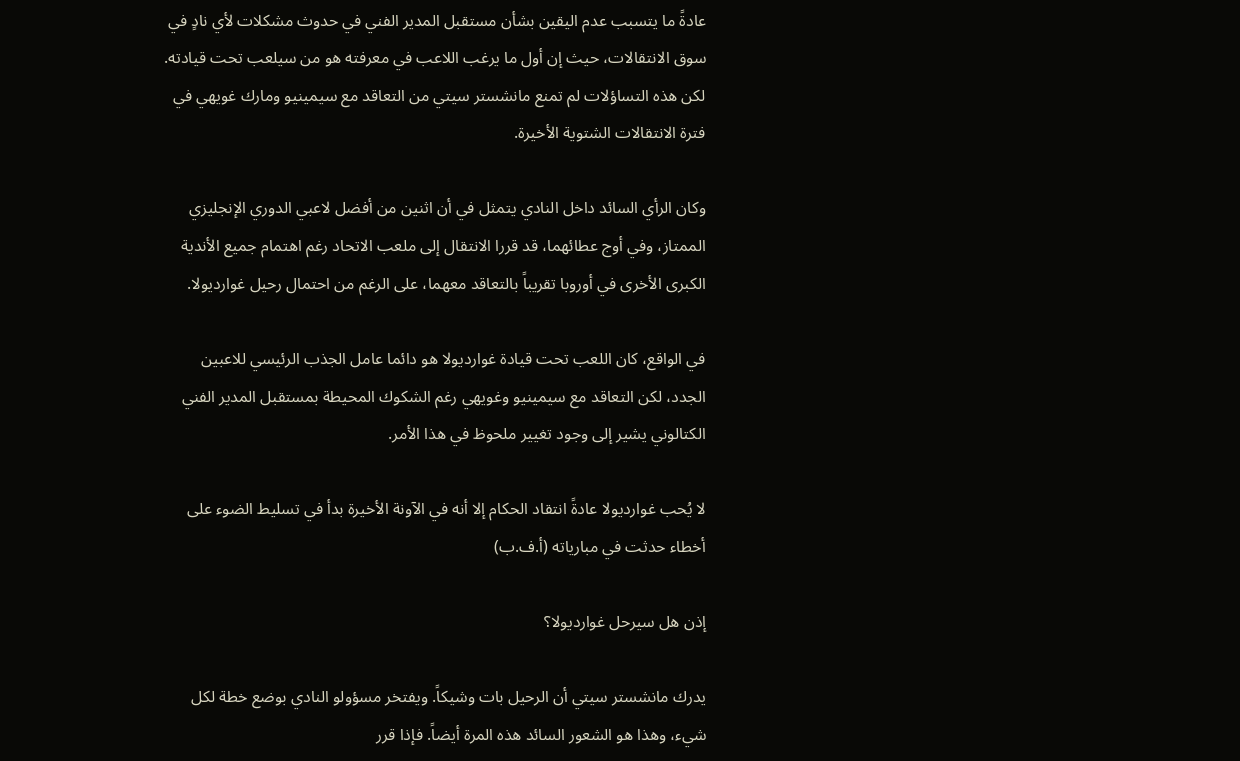عادةً ما يتسبب عدم اليقين بشأن مستقبل المدير الفني في حدوث مشكلات لأي نادٍ في سوق الانتقالات، حيث إن أول ما يرغب اللاعب في معرفته هو من سيلعب تحت قيادته. لكن هذه التساؤلات لم تمنع مانشستر سيتي من التعاقد مع سيمينيو ومارك غويهي في فترة الانتقالات الشتوية الأخيرة.

وكان الرأي السائد داخل النادي يتمثل في أن اثنين من أفضل لاعبي الدوري الإنجليزي الممتاز، وفي أوج عطائهما، قد قررا الانتقال إلى ملعب الاتحاد رغم اهتمام جميع الأندية الكبرى الأخرى في أوروبا تقريباً بالتعاقد معهما، على الرغم من احتمال رحيل غوارديولا.

في الواقع، كان اللعب تحت قيادة غوارديولا هو دائما عامل الجذب الرئيسي للاعبين الجدد، لكن التعاقد مع سيمينيو وغويهي رغم الشكوك المحيطة بمستقبل المدير الفني الكتالوني يشير إلى وجود تغيير ملحوظ في هذا الأمر.

لا يُحب غوارديولا عادةً انتقاد الحكام إلا أنه في الآونة الأخيرة بدأ في تسليط الضوء على أخطاء حدثت في مبارياته (أ.ف.ب)

إذن هل سيرحل غوارديولا؟

يدرك مانشستر سيتي أن الرحيل بات وشيكاً. ويفتخر مسؤولو النادي بوضع خطة لكل شيء، وهذا هو الشعور السائد هذه المرة أيضاً. فإذا قرر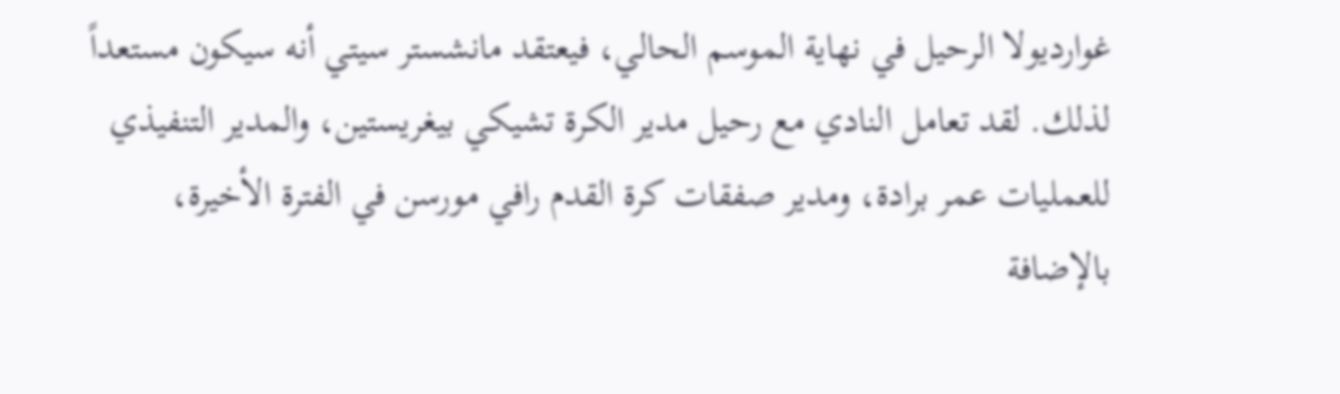غوارديولا الرحيل في نهاية الموسم الحالي، فيعتقد مانشستر سيتي أنه سيكون مستعداً لذلك. لقد تعامل النادي مع رحيل مدير الكرة تشيكي بيغريستين، والمدير التنفيذي للعمليات عمر برادة، ومدير صفقات كرة القدم رافي مورسن في الفترة الأخيرة، بالإضافة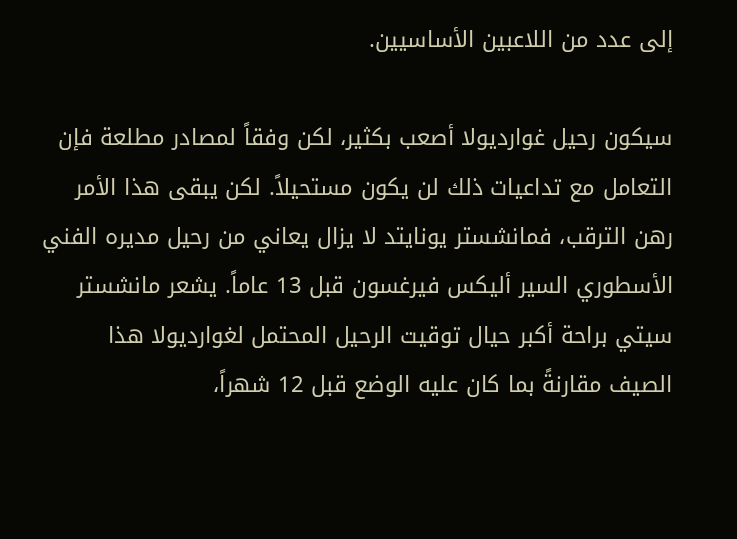إلى عدد من اللاعبين الأساسيين.

سيكون رحيل غوارديولا أصعب بكثير، لكن وفقاً لمصادر مطلعة فإن التعامل مع تداعيات ذلك لن يكون مستحيلاً. لكن يبقى هذا الأمر رهن الترقب، فمانشستر يونايتد لا يزال يعاني من رحيل مديره الفني الأسطوري السير أليكس فيرغسون قبل 13 عاماً. يشعر مانشستر سيتي براحة أكبر حيال توقيت الرحيل المحتمل لغوارديولا هذا الصيف مقارنةً بما كان عليه الوضع قبل 12 شهراً،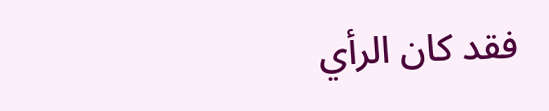فقد كان الرأي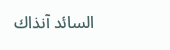السائد آنذاك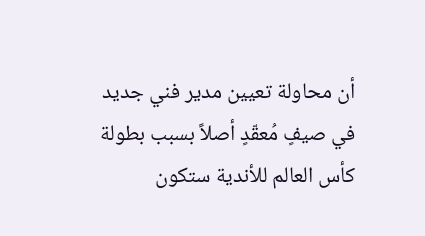أن محاولة تعيين مدير فني جديد في صيفٍ مُعقّدٍ أصلاً بسبب بطولة كأس العالم للأندية ستكون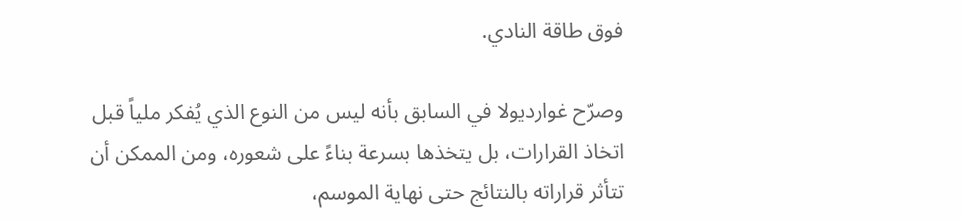فوق طاقة النادي.

وصرّح غوارديولا في السابق بأنه ليس من النوع الذي يُفكر ملياً قبل اتخاذ القرارات، بل يتخذها بسرعة بناءً على شعوره، ومن الممكن أن تتأثر قراراته بالنتائج حتى نهاية الموسم،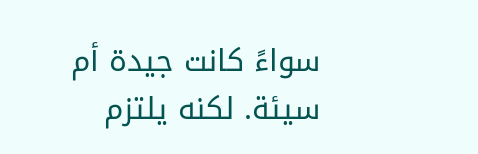سواءً كانت جيدة أم سيئة. لكنه يلتزم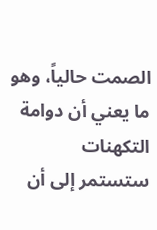الصمت حالياً، وهو ما يعني أن دوامة التكهنات ستستمر إلى أن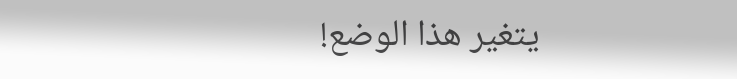يتغير هذا الوضع!